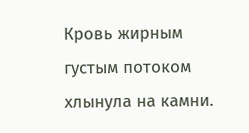Кровь жирным густым потоком хлынула на камни.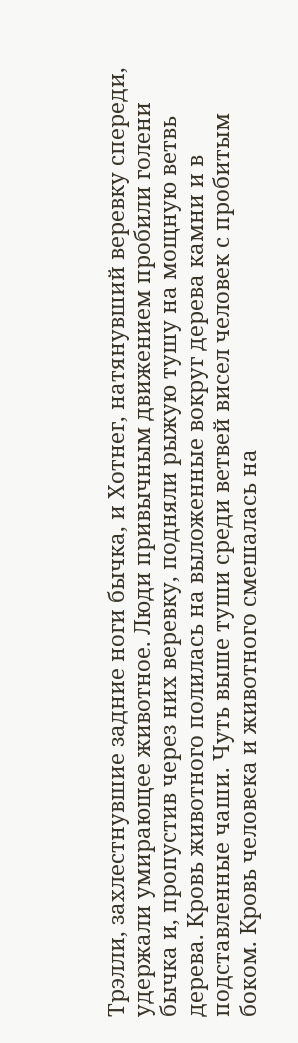Трэлли, захлестнувшие задние ноги бычка, и Хотнег, натянувший веревку спереди, удержали умирающее животное. Люди привычным движением пробили голени бычка и, пропустив через них веревку, подняли рыжую тушу на мощную ветвь дерева. Кровь животного полилась на выложенные вокруг дерева камни и в подставленные чаши. Чуть выше туши среди ветвей висел человек с пробитым боком. Кровь человека и животного смешалась на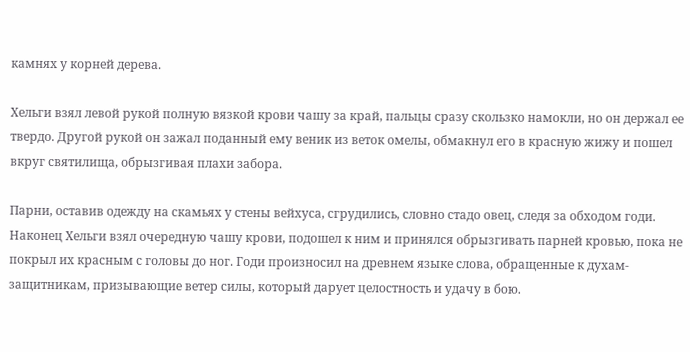камнях у корней дерева.

Хельги взял левой рукой полную вязкой крови чашу за край, пальцы сразу скользко намокли, но он держал ее твердо. Другой рукой он зажал поданный ему веник из веток омелы, обмакнул его в красную жижу и пошел вкруг святилища, обрызгивая плахи забора.

Парни, оставив одежду на скамьях у стены вейхуса, сгрудились, словно стадо овец, следя за обходом годи. Наконец Хельги взял очередную чашу крови, подошел к ним и принялся обрызгивать парней кровью, пока не покрыл их красным с головы до ног. Годи произносил на древнем языке слова, обращенные к духам-защитникам, призывающие ветер силы, который дарует целостность и удачу в бою.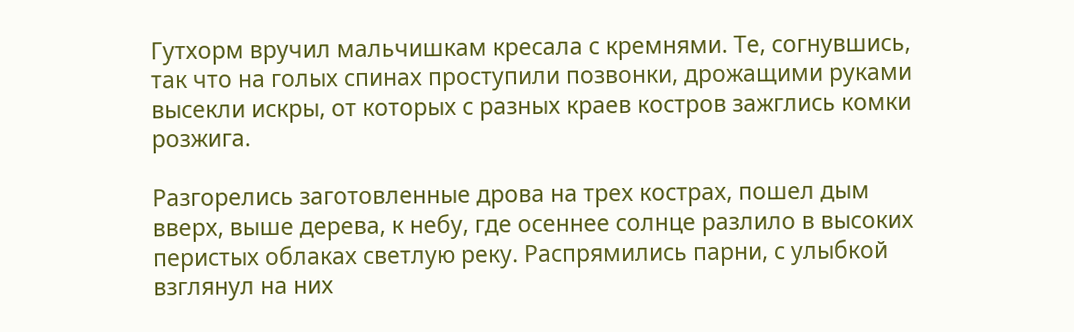Гутхорм вручил мальчишкам кресала с кремнями. Те, согнувшись, так что на голых спинах проступили позвонки, дрожащими руками высекли искры, от которых с разных краев костров зажглись комки розжига.

Разгорелись заготовленные дрова на трех кострах, пошел дым вверх, выше дерева, к небу, где осеннее солнце разлило в высоких перистых облаках светлую реку. Распрямились парни, с улыбкой взглянул на них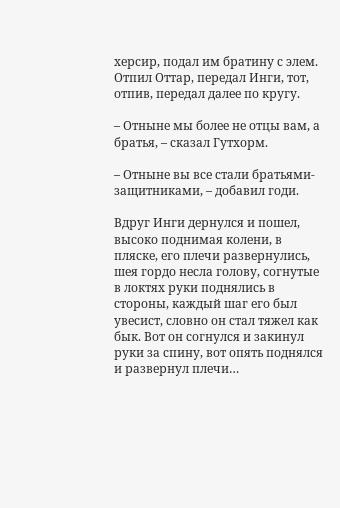херсир, подал им братину с элем. Отпил Оттар, передал Инги, тот, отпив, передал далее по кругу.

– Отныне мы более не отцы вам, а братья, – сказал Гутхорм.

– Отныне вы все стали братьями-защитниками, – добавил годи.

Вдруг Инги дернулся и пошел, высоко поднимая колени, в пляске, его плечи развернулись, шея гордо несла голову, согнутые в локтях руки поднялись в стороны, каждый шаг его был увесист, словно он стал тяжел как бык. Вот он согнулся и закинул руки за спину, вот опять поднялся и развернул плечи…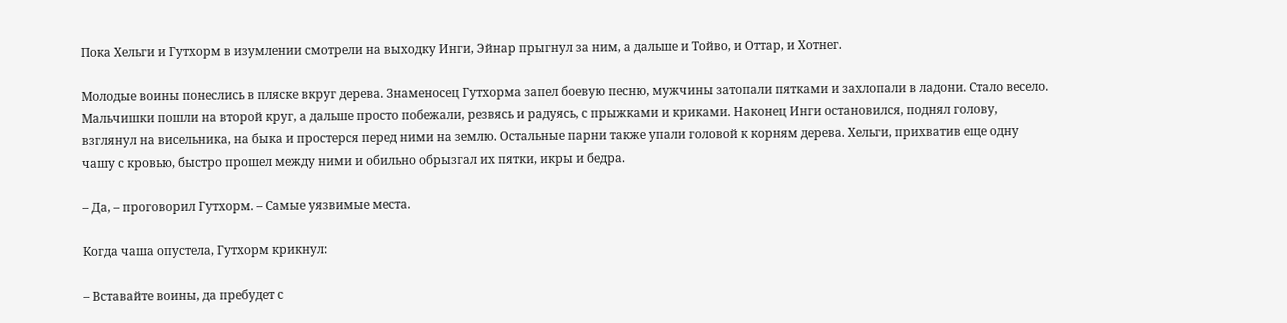Пока Хельги и Гутхорм в изумлении смотрели на выходку Инги, Эйнар прыгнул за ним, а дальше и Тойво, и Оттар, и Хотнег.

Молодые воины понеслись в пляске вкруг дерева. Знаменосец Гутхорма запел боевую песню, мужчины затопали пятками и захлопали в ладони. Стало весело. Мальчишки пошли на второй круг, а дальше просто побежали, резвясь и радуясь, с прыжками и криками. Наконец Инги остановился, поднял голову, взглянул на висельника, на быка и простерся перед ними на землю. Остальные парни также упали головой к корням дерева. Хельги, прихватив еще одну чашу с кровью, быстро прошел между ними и обильно обрызгал их пятки, икры и бедра.

– Да, – проговорил Гутхорм. – Самые уязвимые места.

Когда чаша опустела, Гутхорм крикнул:

– Вставайте воины, да пребудет с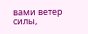вами ветер силы,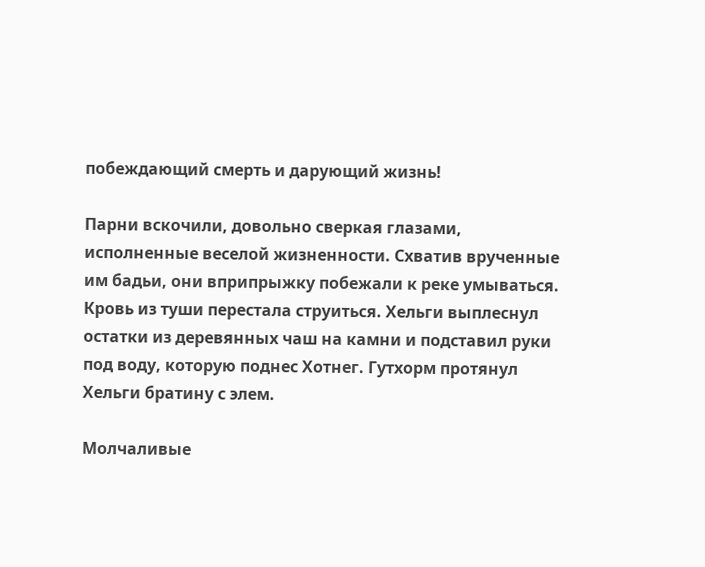побеждающий смерть и дарующий жизнь!

Парни вскочили, довольно сверкая глазами, исполненные веселой жизненности. Схватив врученные им бадьи, они вприпрыжку побежали к реке умываться. Кровь из туши перестала струиться. Хельги выплеснул остатки из деревянных чаш на камни и подставил руки под воду, которую поднес Хотнег. Гутхорм протянул Хельги братину с элем.

Молчаливые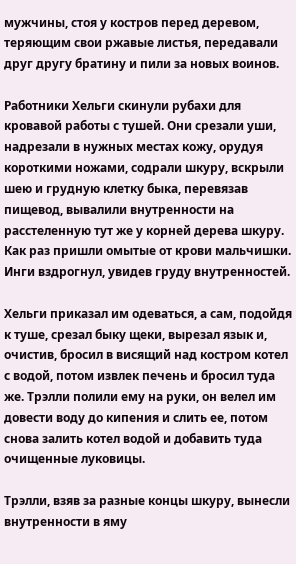мужчины, стоя у костров перед деревом, теряющим свои ржавые листья, передавали друг другу братину и пили за новых воинов.

Работники Хельги скинули рубахи для кровавой работы с тушей. Они срезали уши, надрезали в нужных местах кожу, орудуя короткими ножами, содрали шкуру, вскрыли шею и грудную клетку быка, перевязав пищевод, вывалили внутренности на расстеленную тут же у корней дерева шкуру. Как раз пришли омытые от крови мальчишки. Инги вздрогнул, увидев груду внутренностей.

Хельги приказал им одеваться, а сам, подойдя к туше, срезал быку щеки, вырезал язык и, очистив, бросил в висящий над костром котел с водой, потом извлек печень и бросил туда же. Трэлли полили ему на руки, он велел им довести воду до кипения и слить ее, потом снова залить котел водой и добавить туда очищенные луковицы.

Трэлли, взяв за разные концы шкуру, вынесли внутренности в яму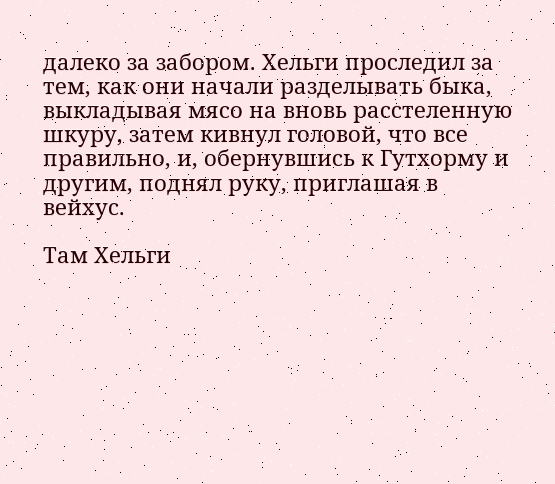далеко за забором. Хельги проследил за тем, как они начали разделывать быка, выкладывая мясо на вновь расстеленную шкуру, затем кивнул головой, что все правильно, и, обернувшись к Гутхорму и другим, поднял руку, приглашая в вейхус.

Там Хельги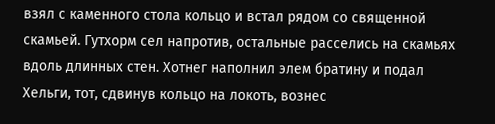взял с каменного стола кольцо и встал рядом со священной скамьей. Гутхорм сел напротив, остальные расселись на скамьях вдоль длинных стен. Хотнег наполнил элем братину и подал Хельги, тот, сдвинув кольцо на локоть, вознес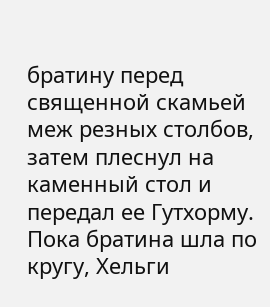братину перед священной скамьей меж резных столбов, затем плеснул на каменный стол и передал ее Гутхорму. Пока братина шла по кругу, Хельги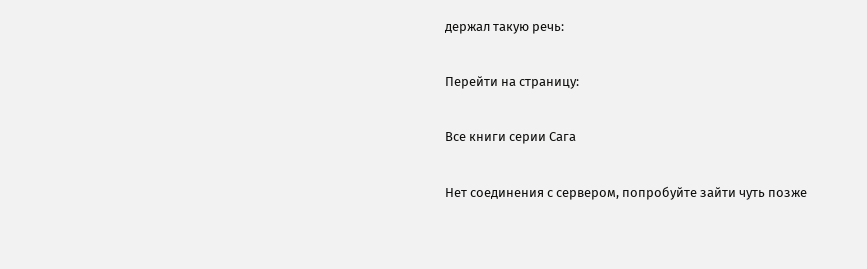держал такую речь:

Перейти на страницу:

Все книги серии Сага

Нет соединения с сервером, попробуйте зайти чуть позже